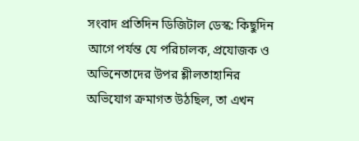সংবাদ প্রতিদিন ডিজিটাল ডেস্ক: কিছুদিন আগে পর্যন্ত যে পরিচালক, প্রযোজক ও অভিনেতাদের উপর শ্লীলতাহানির অভিযোগ ক্রমাগত উঠছিল, তা এখন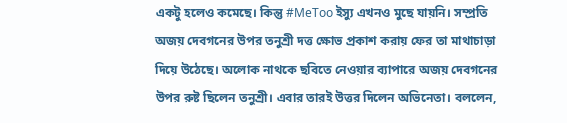একটু হলেও কমেছে। কিন্তু #MeToo ইস্যু এখনও মুছে যায়নি। সম্প্রতি অজয় দেবগনের উপর তনুশ্রী দত্ত ক্ষোভ প্রকাশ করায় ফের তা মাথাচাড়া দিয়ে উঠেছে। অলোক নাথকে ছবিতে নেওয়ার ব্যাপারে অজয় দেবগনের উপর রুষ্ট ছিলেন তনুশ্রী। এবার তারই উত্তর দিলেন অভিনেতা। বললেন,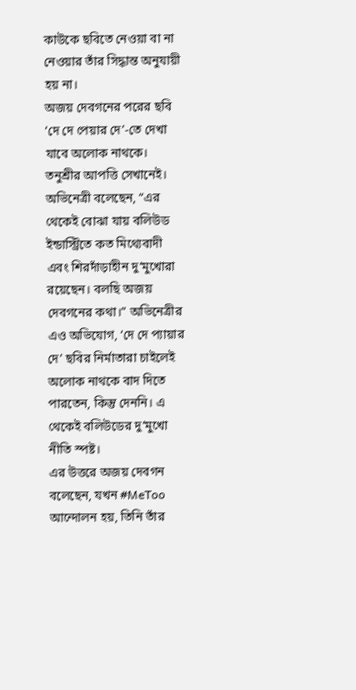কাউকে ছবিতে নেওয়া বা না নেওয়ার তাঁর সিদ্ধান্ত অনুযায়ী হয় না।
অজয় দেবগনের পরের ছবি ‘দে দে পেয়ার দে’-তে দেখা যাবে অলোক নাথকে। তনুশ্রীর আপত্তি সেখানেই। অভিনেত্রী বলেছেন, “এর থেকেই বোঝা যায় বলিউড ইন্ডাস্ট্রিতে কত মিথ্যেবাদী এবং শিরদাঁড়াহীন দু’মুখোরা রয়েছেন। বলছি অজয় দেবগনের কথা।” অভিনেত্রীর এও অভিযোগ, ‘দে দে প্যায়ার দে’ ছবির নির্মাতারা চাইলেই অলোক নাথকে বাদ দিতে পারতেন, কিন্তু দেননি। এ থেকেই বলিউডের দু’মুখো নীতি স্পষ্ট।
এর উত্তরে অজয় দেবগন বলেছেন, যখন #MeToo আন্দোলন হয়, তিনি তাঁর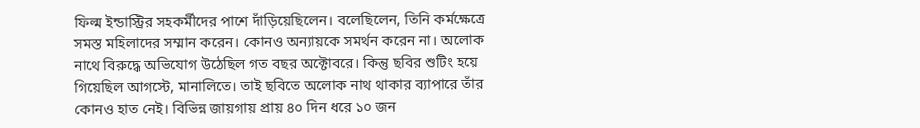ফিল্ম ইন্ডাস্ট্রির সহকর্মীদের পাশে দাঁড়িয়েছিলেন। বলেছিলেন, তিনি কর্মক্ষেত্রে সমস্ত মহিলাদের সম্মান করেন। কোনও অন্যায়কে সমর্থন করেন না। অলোক নাথে বিরুদ্ধে অভিযোগ উঠেছিল গত বছর অক্টোবরে। কিন্তু ছবির শুটিং হয়ে গিয়েছিল আগস্টে, মানালিতে। তাই ছবিতে অলোক নাথ থাকার ব্যাপারে তাঁর কোনও হাত নেই। বিভিন্ন জায়গায় প্রায় ৪০ দিন ধরে ১০ জন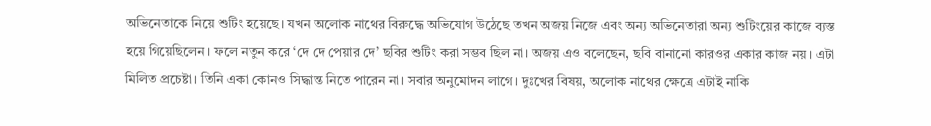অভিনেতাকে নিয়ে শুটিং হয়েছে। যখন অলোক নাথের বিরুদ্ধে অভিযোগ উঠেছে তখন অজয় নিজে এবং অন্য অভিনেতারা অন্য শুটিংয়ের কাজে ব্যস্ত হয়ে গিয়েছিলেন। ফলে নতুন করে ‘দে দে পেয়ার দে’ ছবির শুটিং করা সম্ভব ছিল না। অজয় এও বলেছেন, ছবি বানানো কারওর একার কাজ নয়। এটা মিলিত প্রচেষ্টা। তিনি একা কোনও সিদ্ধান্ত নিতে পারেন না। সবার অনুমোদন লাগে। দুঃখের বিষয়, অলোক নাথের ক্ষেত্রে এটাই নাকি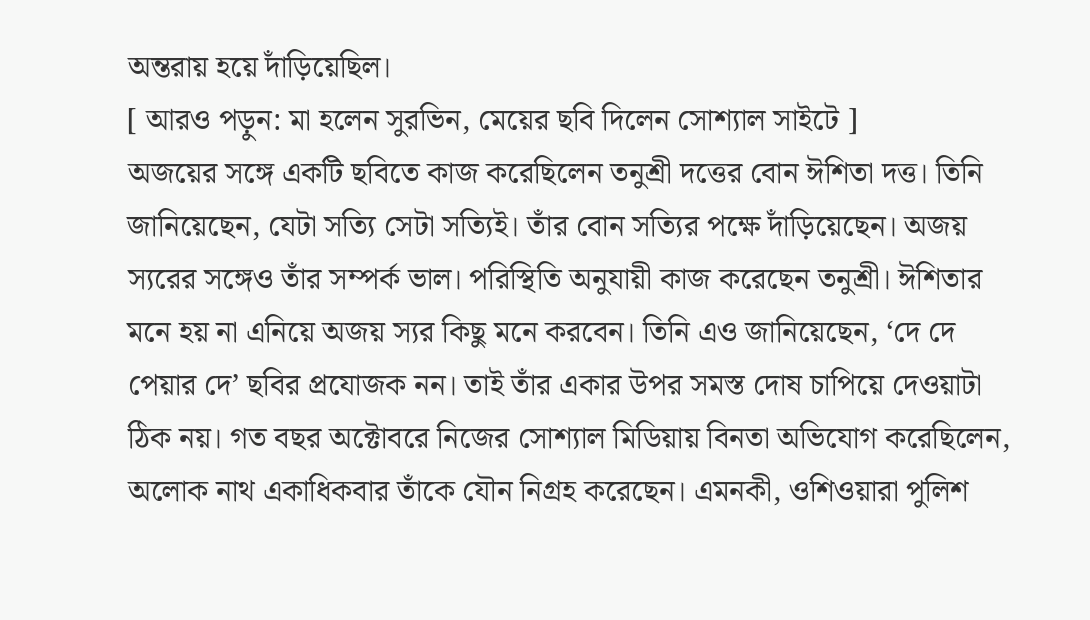অন্তরায় হয়ে দাঁড়িয়েছিল।
[ আরও পড়ুন: মা হলেন সুরভিন, মেয়ের ছবি দিলেন সোশ্যাল সাইটে ]
অজয়ের সঙ্গে একটি ছবিতে কাজ করেছিলেন তনুশ্রী দত্তের বোন ঈশিতা দত্ত। তিনি জানিয়েছেন, যেটা সত্যি সেটা সত্যিই। তাঁর বোন সত্যির পক্ষে দাঁড়িয়েছেন। অজয় স্যরের সঙ্গেও তাঁর সম্পর্ক ভাল। পরিস্থিতি অনুযায়ী কাজ করেছেন তনুশ্রী। ঈশিতার মনে হয় না এনিয়ে অজয় স্যর কিছু মনে করবেন। তিনি এও জানিয়েছেন, ‘দে দে পেয়ার দে’ ছবির প্রযোজক নন। তাই তাঁর একার উপর সমস্ত দোষ চাপিয়ে দেওয়াটা ঠিক নয়। গত বছর অক্টোবরে নিজের সোশ্যাল মিডিয়ায় বিনতা অভিযোগ করেছিলেন, অলোক নাথ একাধিকবার তাঁকে যৌন নিগ্রহ করেছেন। এমনকী, ওশিওয়ারা পুলিশ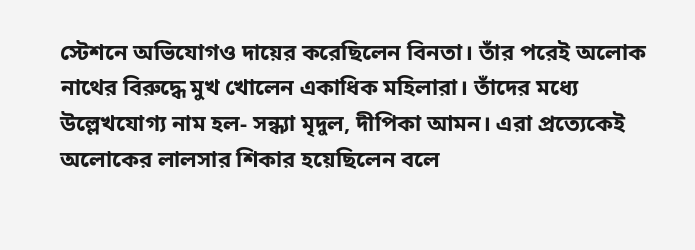স্টেশনে অভিযোগও দায়ের করেছিলেন বিনতা। তাঁর পরেই অলোক নাথের বিরুদ্ধে মুখ খোলেন একাধিক মহিলারা। তাঁদের মধ্যে উল্লেখযোগ্য নাম হল- সন্ধ্যা মৃদুল, দীপিকা আমন। এরা প্রত্যেকেই অলোকের লালসার শিকার হয়েছিলেন বলে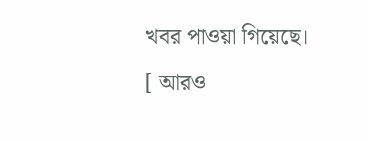খবর পাওয়া গিয়েছে।
[ আরও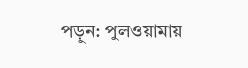পড়ুন: পুলওয়ামায়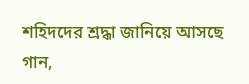শহিদদের শ্রদ্ধা জানিয়ে আসছে গান,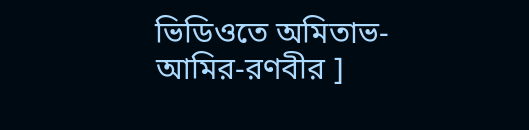ভিডিওতে অমিতাভ-আমির-রণবীর ]